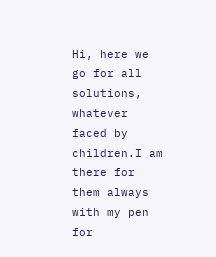Hi, here we go for all solutions, whatever faced by children.I am there for them always with my pen for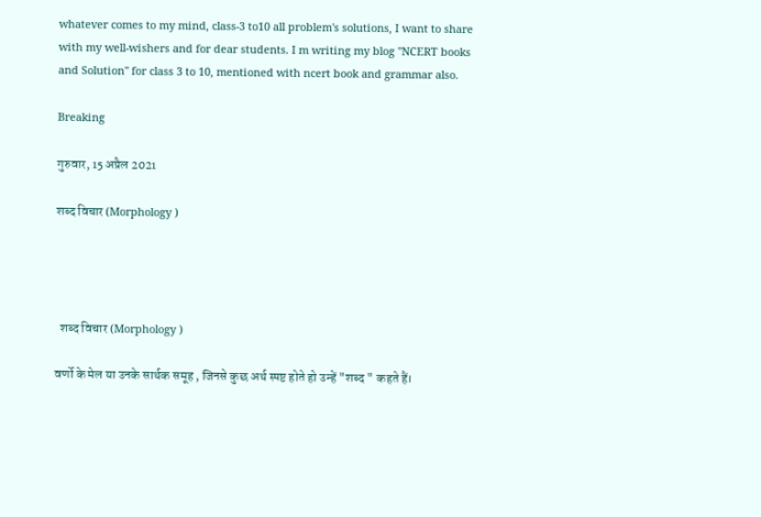whatever comes to my mind, class-3 to10 all problem's solutions, I want to share with my well-wishers and for dear students. I m writing my blog "NCERT books and Solution" for class 3 to 10, mentioned with ncert book and grammar also.

Breaking

गुरुवार, 15 अप्रैल 2021

शब्द विचार (Morphology )




  शब्द विचार (Morphology )

वर्णो के मेल या उनके सार्थक समूह , जिनसे कुछ अर्थ स्पष्ट होते हो उन्हें "शब्द " कहते हैं।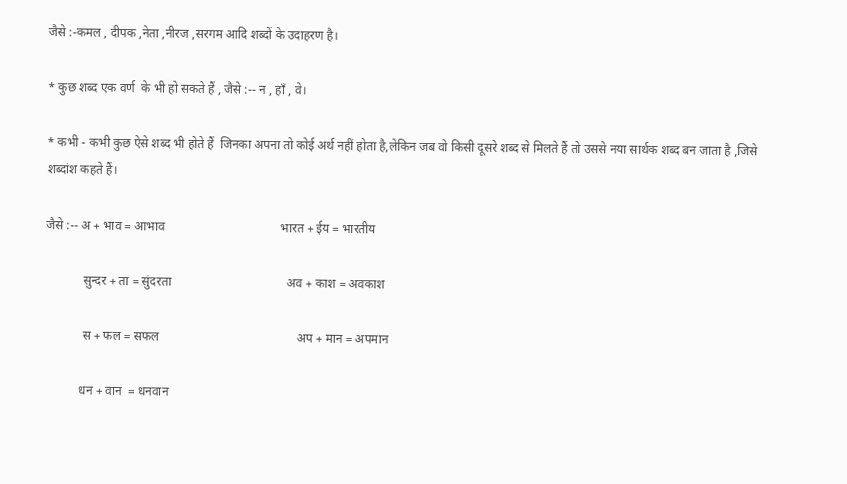जैसे :-कमल , दीपक ,नेता ,नीरज ,सरगम आदि शब्दों के उदाहरण है।

* कुछ शब्द एक वर्ण  के भी हो सकते हैं , जैसे :-- न , हाँ , वे।

* कभी - कभी कुछ ऐसे शब्द भी होते हैं  जिनका अपना तो कोई अर्थ नहीं होता है,लेकिन जब वो किसी दूसरे शब्द से मिलते हैं तो उससे नया सार्थक शब्द बन जाता है ,जिसे शब्दांश कहते हैं।

जैसे :-- अ + भाव = आभाव                                     भारत + ईय = भारतीय

            सुन्दर + ता = सुंदरता                                     अव + काश = अवकाश

            स + फल = सफल                                            अप + मान = अपमान

           धन + वान  = धनवान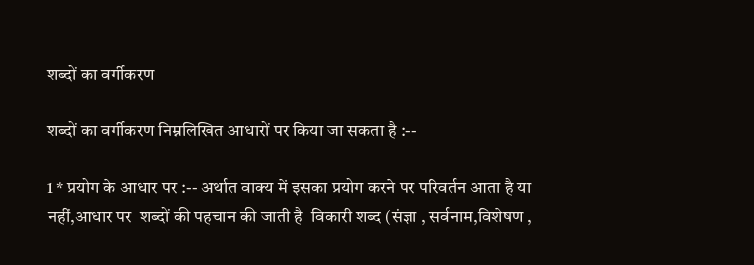शब्दों का वर्गीकरण

शब्दों का वर्गीकरण निम्नलिखित आधारों पर किया जा सकता है :--

1 * प्रयोग के आधार पर :-- अर्थात वाक्य में इसका प्रयोग करने पर परिवर्तन आता है या नहीं,आधार पर  शब्दों की पहचान की जाती है  विकारी शब्द (संज्ञा , सर्वनाम,विशेषण ,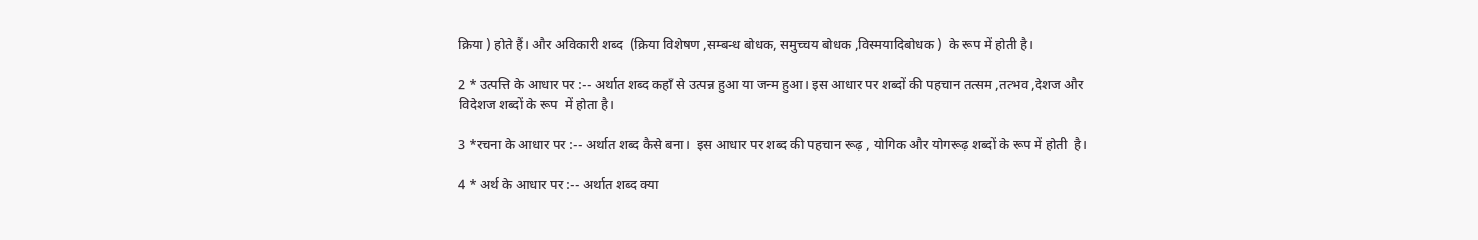क्रिया ) होते हैं। और अविकारी शब्द  (क्रिया विशेषण ,सम्बन्ध बोधक, समुच्चय बोधक ,विस्मयादिबोधक )  के रूप में होती है।

2 * उत्पत्ति के आधार पर :-- अर्थात शब्द कहाँ से उत्पन्न हुआ या जन्म हुआ। इस आधार पर शब्दों की पहचान तत्सम ,तत्भव ,देशज और विदेशज शब्दों के रूप  में होता है।

3 *रचना के आधार पर :-- अर्थात शब्द कैसे बना।  इस आधार पर शब्द की पहचान रूढ़ , योगिक और योगरूढ़ शब्दों के रूप में होती  है।

4 * अर्थ के आधार पर :-- अर्थात शब्द क्या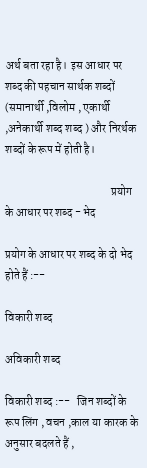अर्थ बता रहा है।  इस आधार पर शब्द की पहचान सार्थक शब्दों (समानार्थी ,विलोम , एकार्थी ,अनेकार्थी शब्द शब्द ) और निरर्थक शब्दों के रूप में होती है।

                                              प्रयोग के आधार पर शब्द - भेद

प्रयोग के आधार पर शब्द के दो भेद होते हैं :--

विकारी शब्द

अविकारी शब्द

विकारी शब्द :--   जिन शब्दों के रूप लिंग , वचन ,काल या कारक के अनुसार बदलते हैं ,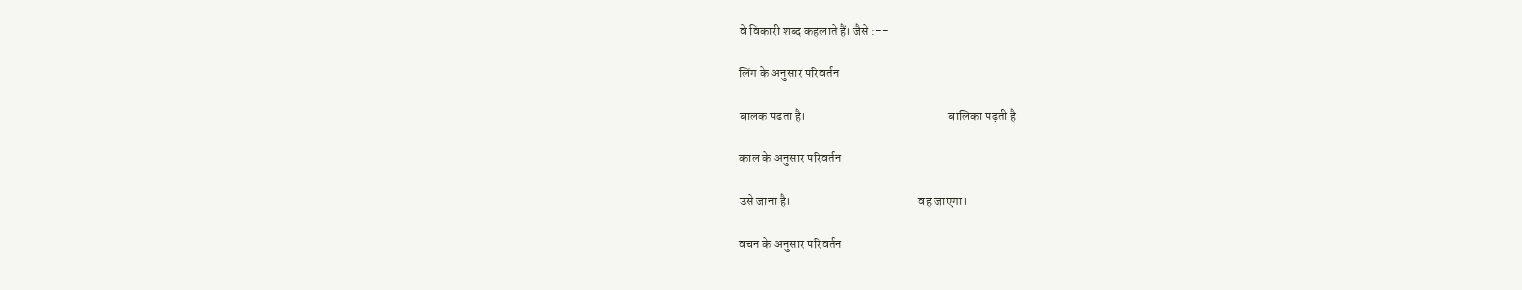वे विकारी शब्द कहलाते हैं। जैसे :--

लिंग के अनुसार परिवर्तन

बालक पढता है।                                                        बालिका पढ़ती है

काल के अनुसार परिवर्तन

उसे जाना है।                                                  वह जाएगा।

वचन के अनुसार परिवर्तन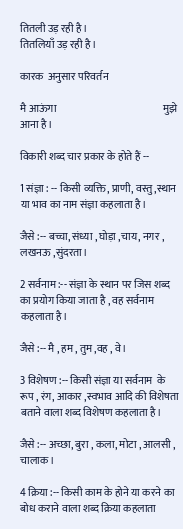तितली उड़ रही है।                               तितलियाँ उड़ रही है।

कारक  अनुसार परिवर्तन

मै आऊंगा                                                   मुझे आना है।

विकारी शब्द चार प्रकार के होते हैं --

1 संज्ञा : -- किसी व्यक्ति, प्राणी, वस्तु ,स्थान या भाव का नाम संज्ञा कहलाता है।

जैसे :-- बच्चा, संध्या , घोड़ा ,चाय, नगर , लखनऊ ,सुंदरता।

2 सर्वनाम :-- संज्ञा के स्थान पर जिस शब्द का प्रयोग किया जाता है , वह सर्वनाम कहलाता है।

जैसे :-- मै , हम , तुम ,वह , वे।

3 विशेषण :-- किसी संज्ञा या सर्वनाम  के  रूप , रंग, आकार ,स्वभाव आदि की विशेषता बताने वाला शब्द विशेषण कहलाता है।

जैसे :-- अच्छा, बुरा , कला, मोटा , आलसी , चालाक।

4 क्रिया :-- किसी काम के होने या करने का बोध कराने वाला शब्द क्रिया कहलाता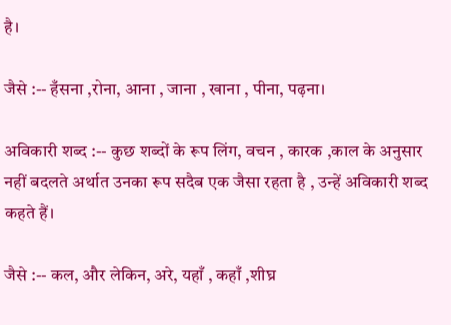है।

जैसे :-- हँसना ,रोना, आना , जाना , खाना , पीना, पढ़ना।

अविकारी शब्द :-- कुछ शब्दों के रूप लिंग, वचन , कारक ,काल के अनुसार नहीं बदलते अर्थात उनका रूप सदैब एक जैसा रहता है , उन्हें अविकारी शब्द कहते हैं।

जैसे :-- कल, और लेकिन, अरे, यहाँ , कहाँ ,शीघ्र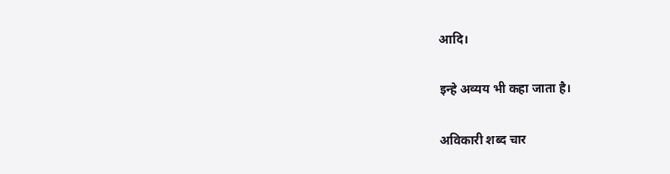आदि।

इन्हे अव्यय भी कहा जाता है।

अविकारी शब्द चार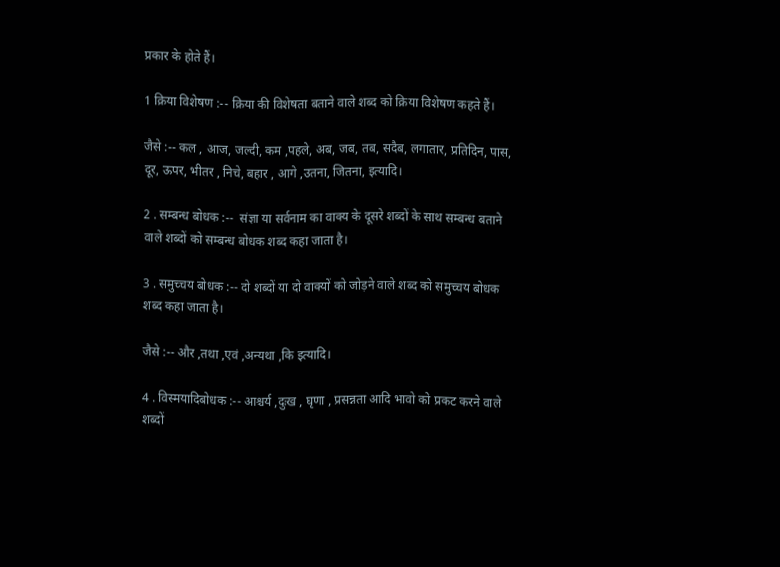प्रकार के होते हैं।

1 क्रिया विशेषण :-- क्रिया की विशेषता बताने वाले शब्द को क्रिया विशेषण कहते हैं।

जैसे :-- कल , आज, जल्दी, कम ,पहले, अब, जब, तब, सदैब, लगातार, प्रतिदिन, पास, दूर, ऊपर, भीतर , निचे, बहार , आगे ,उतना, जितना, इत्यादि।

2 . सम्बन्ध बोधक :--  संज्ञा या सर्वनाम का वाक्य के दूसरे शब्दों के साथ सम्बन्ध बताने वाले शब्दों को सम्बन्ध बोधक शब्द कहा जाता है।

3 . समुच्चय बोधक :-- दो शब्दों या दो वाक्यों को जोड़ने वाले शब्द को समुच्चय बोधक शब्द कहा जाता है।

जैसे :-- और ,तथा ,एवं ,अन्यथा ,कि इत्यादि।

4 . विस्मयादिबोधक :-- आश्चर्य ,दुःख , घृणा , प्रसन्नता आदि भावो को प्रकट करने वाले शब्दों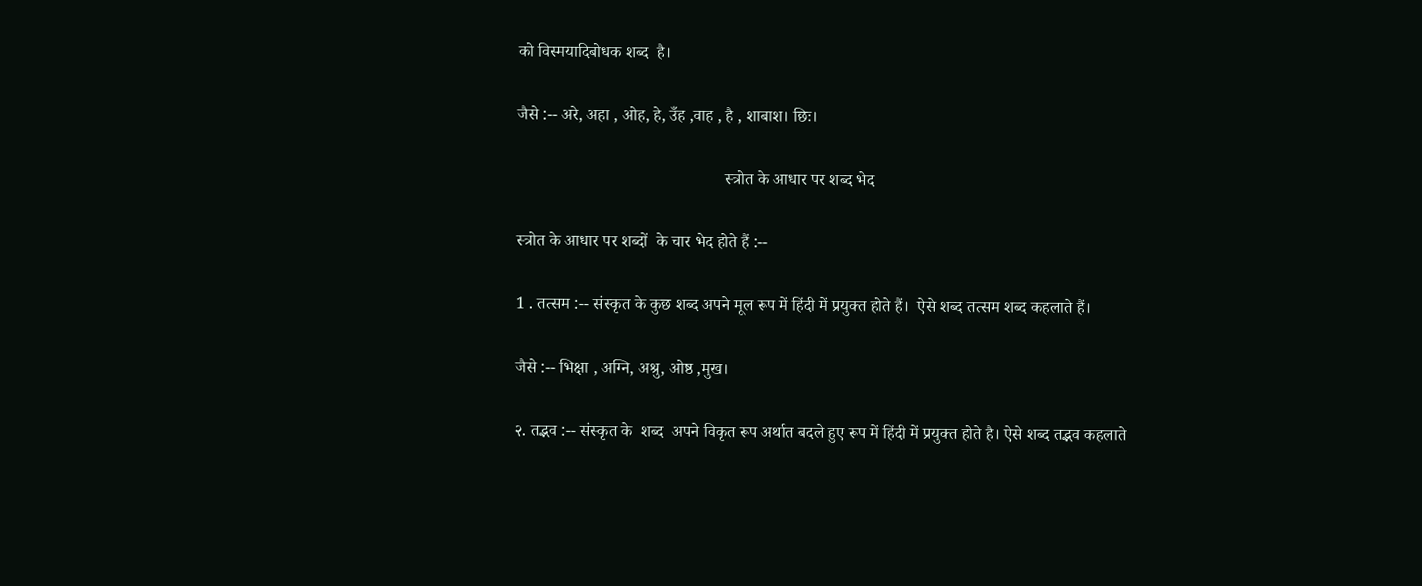को विस्मयादिबोधक शब्द  है।

जैसे :-- अरे, अहा , ओह, हे, उँह ,वाह , है , शाबाश। छिः।

                                                  स्त्रोत के आधार पर शब्द भेद

स्त्रोत के आधार पर शब्दों  के चार भेद होते हैं :--

1 . तत्सम :-- संस्कृत के कुछ शब्द अपने मूल रूप में हिंदी में प्रयुक्त होते हैं।  ऐसे शब्द तत्सम शब्द कहलाते हैं।

जैसे :-- भिक्षा , अग्नि, अश्रु, ओष्ठ ,मुख।

२. तद्भव :-- संस्कृत के  शब्द  अपने विकृत रूप अर्थात बदले हुए रूप में हिंदी में प्रयुक्त होते है। ऐसे शब्द तद्भव कहलाते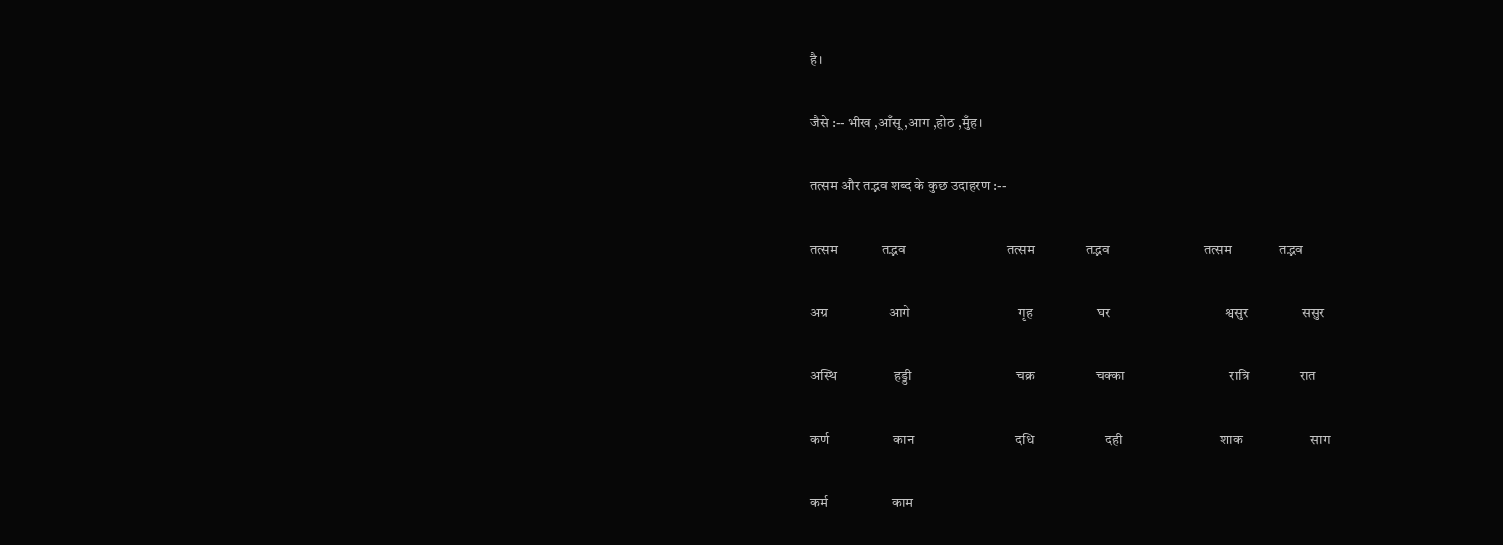है।

जैसे :-- भीख ,आँसू ,आग ,होठ ,मुँह।

तत्सम और तद्भव शब्द के कुछ उदाहरण :--

तत्सम             तद्भव                              तत्सम               तद्भव                            तत्सम              तद्भव

अग्र                  आगे                                गृह                   घर                                  श्वसुर                ससुर

अस्थि                 हड्डी                               चक्र                  चक्का                               रात्रि               रात

कर्ण                   कान                              दधि                     दही                             शाक                    साग

कर्म                   काम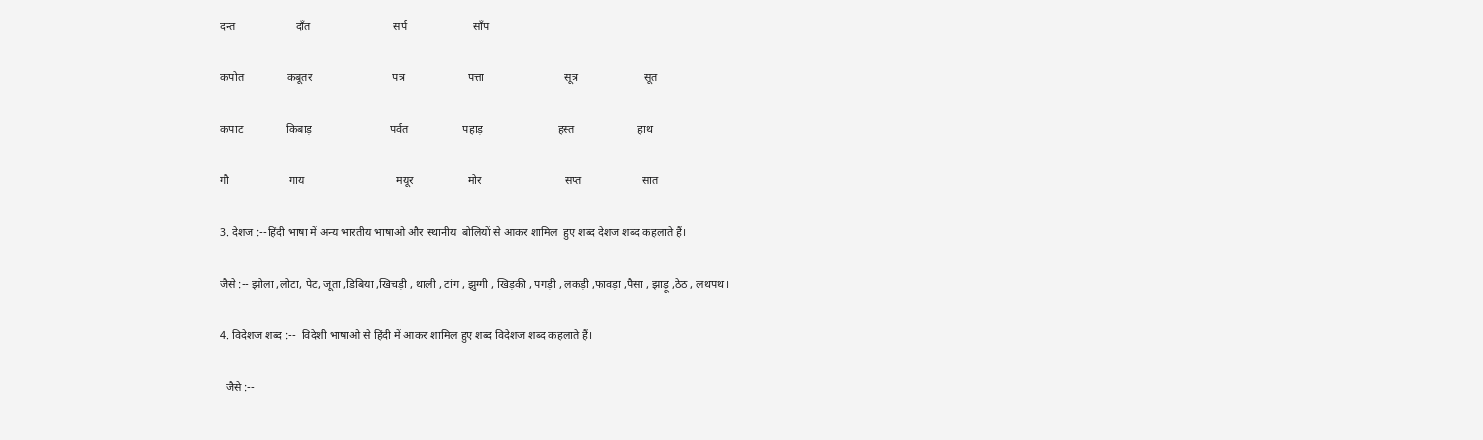दन्त                     दाँत                             सर्प                       साँप

कपोत               कबूतर                            पत्र                      पत्ता                            सूत्र                       सूत

कपाट               किबाड़                           पर्वत                   पहाड़                          हस्त                      हाथ

गौ                     गाय                                मयूर                   मोर                             सप्त                     सात

3. देशज :--हिंदी भाषा में अन्य भारतीय भाषाओ और स्थानीय  बोलियों से आकर शामिल  हुए शब्द देशज शब्द कहलाते हैं।

जैसे :-- झोला ,लोटा, पेट, जूता ,डिबिया ,खिचड़ी , थाली , टांग , झुग्गी , खिड़की , पगड़ी , लकड़ी ,फावड़ा ,पैसा , झाड़ू ,ठेठ , लथपथ।

4. विदेशज शब्द :--  विदेशी भाषाओ से हिंदी में आकर शामिल हुए शब्द विदेशज शब्द कहलाते हैं।

  जैसे :--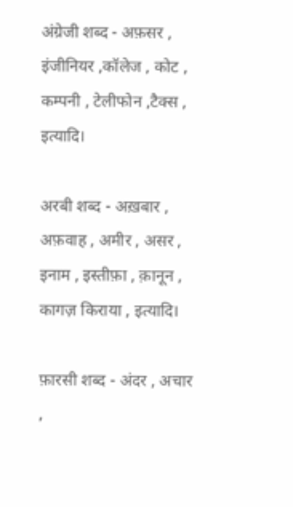अंग्रेजी शब्द - अफ़सर , इंजीनियर ,कॉलेज , कोट , कम्पनी , टेलीफोन ,टैक्स , इत्यादि।

अरबी शब्द - अख़बार , अफ़वाह , अमीर , असर , इनाम , इस्तीफ़ा , क़ानून , कागज़ किराया , इत्यादि।

फ़ारसी शब्द - अंदर , अचार ,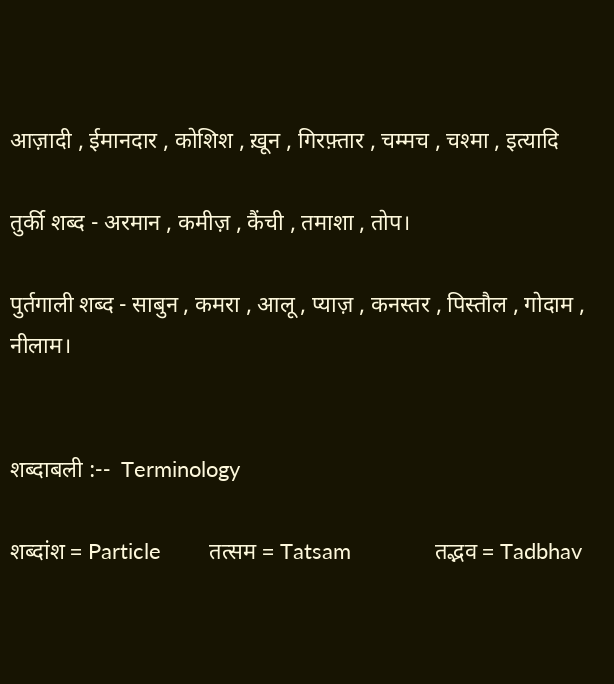आज़ादी , ईमानदार , कोशिश , ख़ून , गिरफ़्तार , चम्मच , चश्मा , इत्यादि

तुर्की शब्द - अरमान , कमीज़ , कैंची , तमाशा , तोप।

पुर्तगाली शब्द - साबुन , कमरा , आलू , प्याज़ , कनस्तर , पिस्तौल , गोदाम , नीलाम।


शब्दाबली :--  Terminology

शब्दांश = Particle        तत्सम = Tatsam              तद्भव = Tadbhav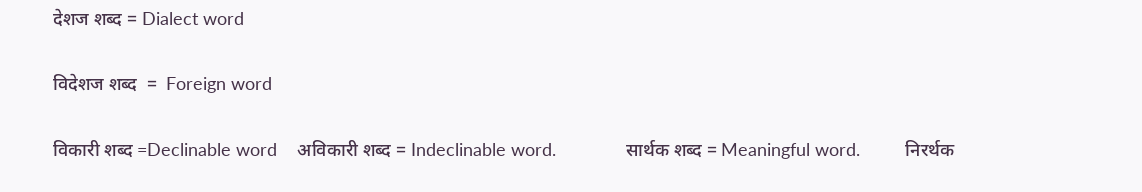देशज शब्द = Dialect word

विदेशज शब्द  =  Foreign word

विकारी शब्द =Declinable word    अविकारी शब्द = Indeclinable word.              सार्थक शब्द = Meaningful word.         निरर्थक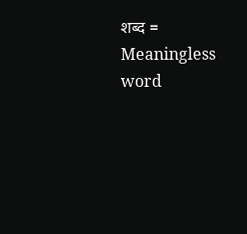शब्द = Meaningless word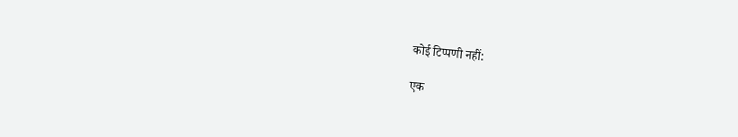कोई टिप्पणी नहीं:

एक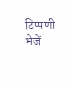टिप्पणी भेजें